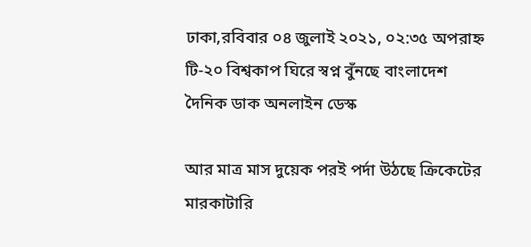ঢাকা,রবিবার ০৪ জুলাই ২০২১, ০২:৩৫ অপরাহ্ন
টি-২০ বিশ্বকাপ ঘিরে স্বপ্ন বুঁনছে বাংলাদেশ
দৈনিক ডাক অনলাইন ডেস্ক

আর মাত্র মাস দুয়েক পরই পর্দা উঠছে ক্রিকেটের মারকাটারি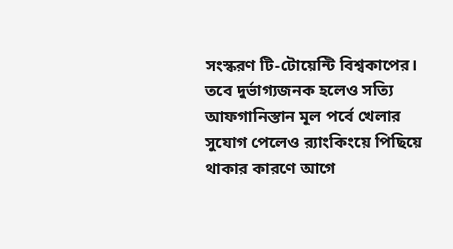সংস্করণ টি-টোয়েন্টি বিশ্বকাপের। তবে দুর্ভাগ্যজনক হলেও সত্যি আফগানিস্তান মূল পর্বে খেলার সুযোগ পেলেও র‍্যাংকিংয়ে পিছিয়ে থাকার কারণে আগে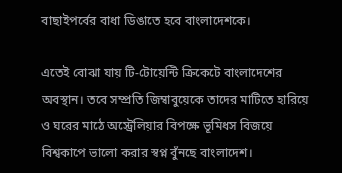বাছাইপর্বের বাধা ডিঙাতে হবে বাংলাদেশকে।

এতেই বোঝা যায় টি-টোয়েন্টি ক্রিকেটে বাংলাদেশের অবস্থান। তবে সম্প্রতি জিম্বাবুয়েকে তাদের মাটিতে হারিয়ে ও ঘরের মাঠে অস্ট্রেলিয়ার বিপক্ষে ভূমিধস বিজয়ে বিশ্বকাপে ভালো করার স্বপ্ন বুঁনছে বাংলাদেশ।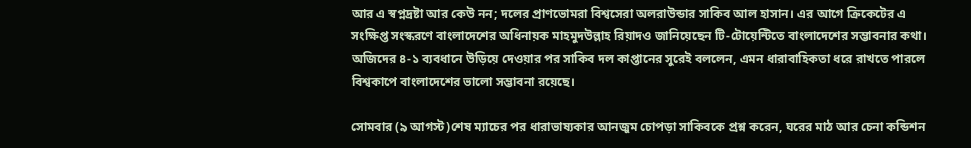আর এ স্বপ্নদ্রষ্টা আর কেউ নন; দলের প্রাণভোমরা বিশ্বসেরা অলরাউন্ডার সাকিব আল হাসান। এর আগে ক্রিকেটের এ সংক্ষিপ্ত সংস্করণে বাংলাদেশের অধিনায়ক মাহমুদউল্লাহ রিয়াদও জানিয়েছেন টি-টোয়েন্টিতে বাংলাদেশের সম্ভাবনার কথা। অজিদের ৪-১ ব্যবধানে উড়িয়ে দেওয়ার পর সাকিব দল কাপ্তানের সুরেই বললেন, এমন ধারাবাহিকতা ধরে রাখতে পারলে বিশ্বকাপে বাংলাদেশের ভালো সম্ভাবনা রয়েছে।

সোমবার (৯ আগস্ট)শেষ ম্যাচের পর ধারাভাষ্যকার আনজুম চোপড়া সাকিবকে প্রশ্ন করেন, ঘরের মাঠ আর চেনা কন্ডিশন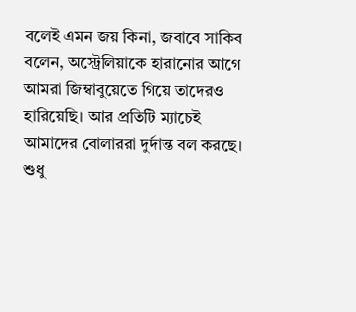বলেই এমন জয় কিনা, জবাবে সাকিব বলেন, অস্ট্রেলিয়াকে হারানোর আগে আমরা জিম্বাবুয়েতে গিয়ে তাদেরও হারিয়েছি। আর প্রতিটি ম্যাচেই আমাদের বোলাররা দুর্দান্ত বল করছে। শুধু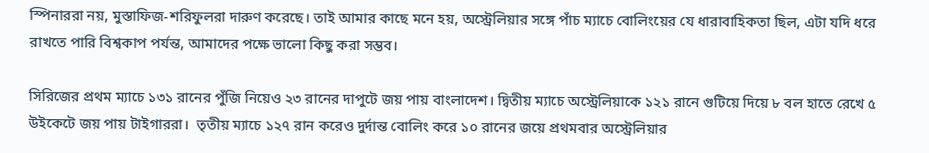স্পিনাররা নয়, মুস্তাফিজ-শরিফুলরা দারুণ করেছে। তাই আমার কাছে মনে হয়, অস্ট্রেলিয়ার সঙ্গে পাঁচ ম্যাচে বোলিংয়ের যে ধারাবাহিকতা ছিল, এটা যদি ধরে রাখতে পারি বিশ্বকাপ পর্যন্ত, আমাদের পক্ষে ভালো কিছু করা সম্ভব।

সিরিজের প্রথম ম্যাচে ১৩১ রানের পুঁজি নিয়েও ২৩ রানের দাপুটে জয় পায় বাংলাদেশ। দ্বিতীয় ম্যাচে অস্ট্রেলিয়াকে ১২১ রানে গুটিয়ে দিয়ে ৮ বল হাতে রেখে ৫ উইকেটে জয় পায় টাইগাররা।  তৃতীয় ম্যাচে ১২৭ রান করেও দুর্দান্ত বোলিং করে ১০ রানের জয়ে প্রথমবার অস্ট্রেলিয়ার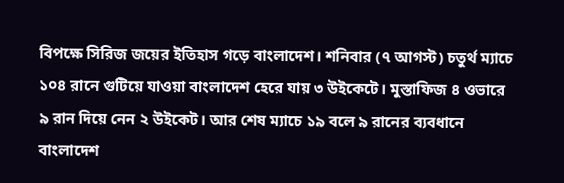বিপক্ষে সিরিজ জয়ের ইতিহাস গড়ে বাংলাদেশ। শনিবার (৭ আগস্ট) চতুর্থ ম্যাচে ১০৪ রানে গুটিয়ে যাওয়া বাংলাদেশ হেরে যায় ৩ উইকেটে। মুস্তাফিজ ৪ ওভারে ৯ রান দিয়ে নেন ২ উইকেট। আর শেষ ম্যাচে ১৯ বলে ৯ রানের ব্যবধানে বাংলাদেশ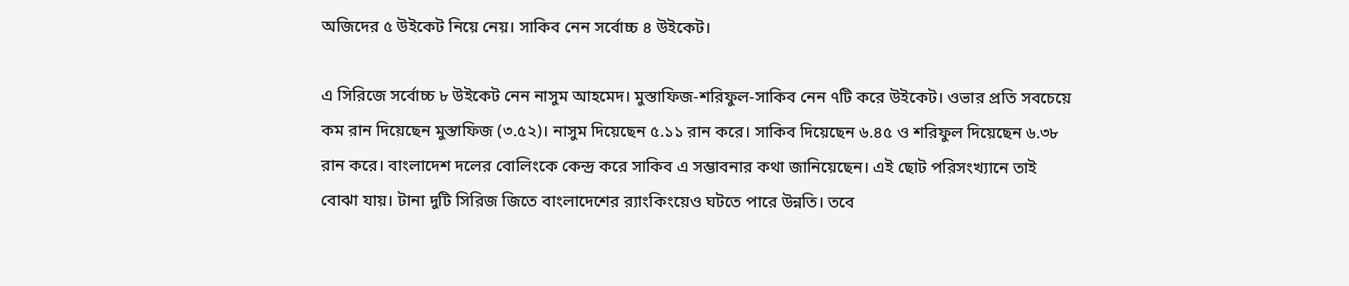অজিদের ৫ উইকেট নিয়ে নেয়। সাকিব নেন সর্বোচ্চ ৪ উইকেট।

এ সিরিজে সর্বোচ্চ ৮ উইকেট নেন নাসুম আহমেদ। মুস্তাফিজ-শরিফুল-সাকিব নেন ৭টি করে উইকেট। ওভার প্রতি সবচেয়ে কম রান দিয়েছেন মুস্তাফিজ (৩.৫২)। নাসুম দিয়েছেন ৫.১১ রান করে। সাকিব দিয়েছেন ৬.৪৫ ও শরিফুল দিয়েছেন ৬.৩৮ রান করে। বাংলাদেশ দলের বোলিংকে কেন্দ্র করে সাকিব এ সম্ভাবনার কথা জানিয়েছেন। এই ছোট পরিসংখ্যানে তাই বোঝা যায়। টানা দুটি সিরিজ জিতে বাংলাদেশের র‍্যাংকিংয়েও ঘটতে পারে উন্নতি। তবে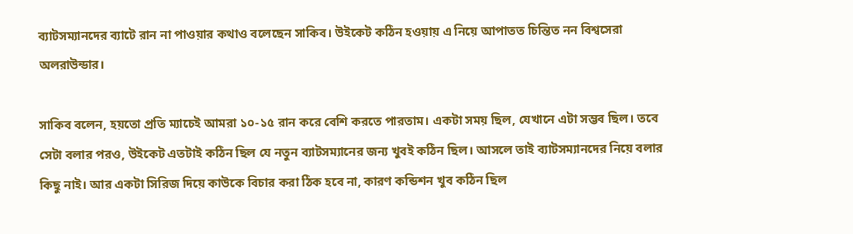ব্যাটসম্যানদের ব্যাটে রান না পাওয়ার কথাও বলেছেন সাকিব। উইকেট কঠিন হওয়ায় এ নিয়ে আপাতত চিন্তিত নন বিশ্বসেরা অলরাউন্ডার।

সাকিব বলেন, হয়তো প্রতি ম্যাচেই আমরা ১০-১৫ রান করে বেশি করতে পারতাম। একটা সময় ছিল, যেখানে এটা সম্ভব ছিল। তবে সেটা বলার পরও, উইকেট এতটাই কঠিন ছিল যে নতুন ব্যাটসম্যানের জন্য খুবই কঠিন ছিল। আসলে তাই ব্যাটসম্যানদের নিয়ে বলার কিছু নাই। আর একটা সিরিজ দিয়ে কাউকে বিচার করা ঠিক হবে না, কারণ কন্ডিশন খুব কঠিন ছিল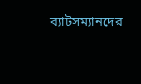ব্যাটসম্যানদের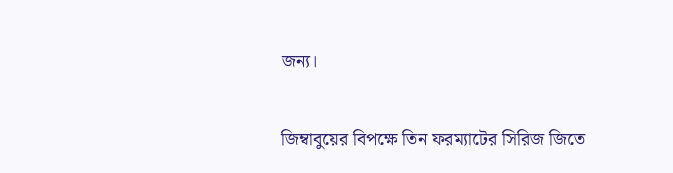জন্য।

জিম্বাবুয়ের বিপক্ষে তিন ফরম্যাটের সিরিজ জিতে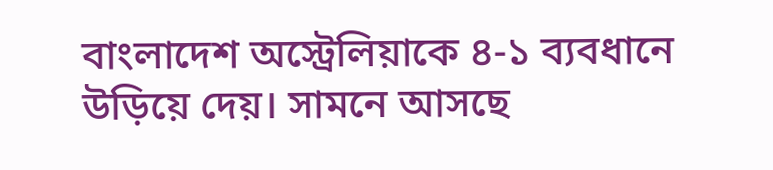বাংলাদেশ অস্ট্রেলিয়াকে ৪-১ ব্যবধানে উড়িয়ে দেয়। সামনে আসছে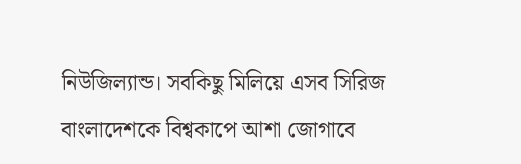নিউজিল্যান্ড। সবকিছু মিলিয়ে এসব সিরিজ বাংলাদেশকে বিশ্বকাপে আশা জোগাবে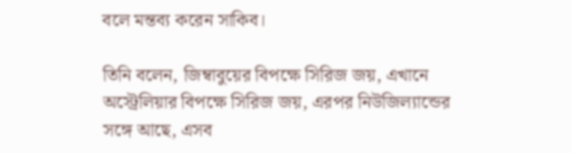বলে মন্তব্য করেন সাকিব।

তিনি বলেন, জিম্বাবুয়ের বিপক্ষে সিরিজ জয়, এখানে অস্ট্রেলিয়ার বিপক্ষে সিরিজ জয়, এরপর নিউজিল্যান্ডের সঙ্গে আছে, এসব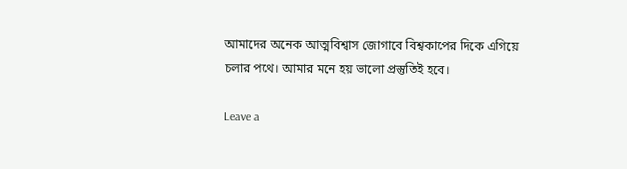আমাদের অনেক আত্মবিশ্বাস জোগাবে বিশ্বকাপের দিকে এগিয়ে চলার পথে। আমার মনে হয় ভালো প্রস্তুতিই হবে।

Leave a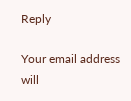Reply

Your email address will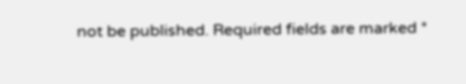not be published. Required fields are marked *